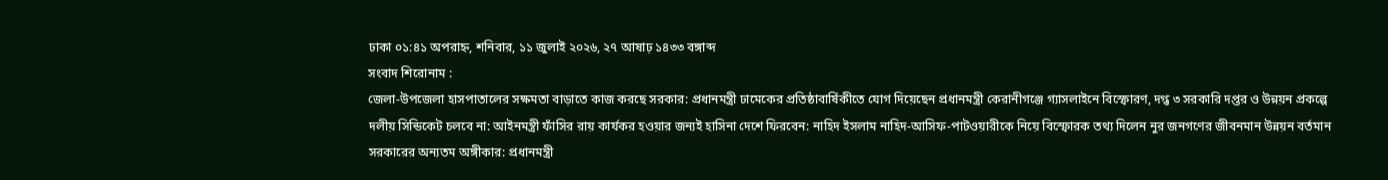ঢাকা ০১:৪১ অপরাহ্ন, শনিবার, ১১ জুলাই ২০২৬, ২৭ আষাঢ় ১৪৩৩ বঙ্গাব্দ
সংবাদ শিরোনাম :
জেলা-উপজেলা হাসপাতালের সক্ষমতা বাড়াতে কাজ করছে সরকার: প্রধানমন্ত্রী ঢামেকের প্রতিষ্ঠাবার্ষিকীতে যোগ দিয়েছেন প্রধানমন্ত্রী কেরানীগঞ্জে গ্যাসলাইনে বিস্ফোরণ, দগ্ধ ৩ সরকারি দপ্তর ও উন্নয়ন প্রকল্পে দলীয় সিন্ডিকেট চলবে না: আইনমন্ত্রী ফাঁসির রায় কার্যকর হওয়ার জন্যই হাসিনা দেশে ফিরবেন: নাহিদ ইসলাম নাহিদ-আসিফ-পাটওয়ারীকে নিয়ে বিস্ফোরক তথ্য দিলেন নুর জনগণের জীবনমান উন্নয়ন বর্তমান সরকারের অন্যতম অঙ্গীকার: প্রধানমন্ত্রী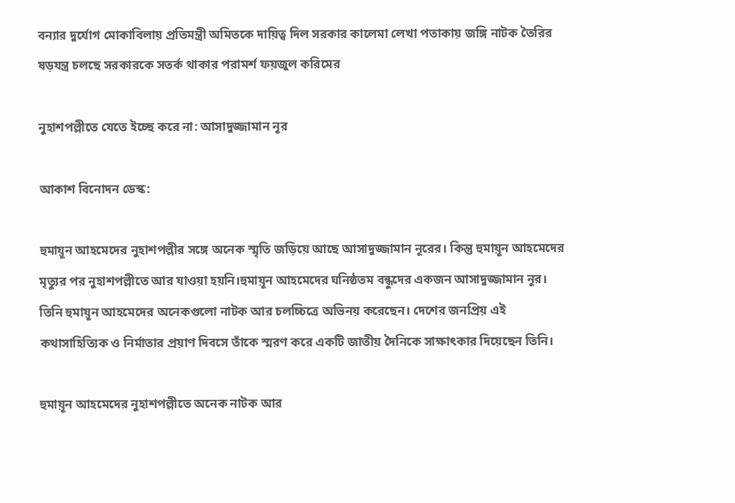বন্যার দুর্যোগ মোকাবিলায় প্রতিমন্ত্রী অমিতকে দায়িত্ব দিল সরকার কালেমা লেখা পতাকায় জঙ্গি নাটক তৈরির ষড়যন্ত্র চলছে সরকারকে সতর্ক থাকার পরামর্শ ফয়জুল করিমের

নুহাশপল্লীতে যেতে ইচ্ছে করে না: আসাদুজ্জামান নূর

আকাশ বিনোদন ডেস্ক:

হুমায়ূন আহমেদের নুহাশপল্লীর সঙ্গে অনেক স্মৃতি জড়িয়ে আছে আসাদুজ্জামান নূরের। কিন্তু হুমায়ূন আহমেদের মৃত্যুর পর নুহাশপল্লীতে আর যাওয়া হয়নি।হুমায়ূন আহমেদের ঘনিষ্ঠতম বন্ধুদের একজন আসাদুজ্জামান নূর। তিনি হুমায়ূন আহমেদের অনেকগুলো নাটক আর চলচ্চিত্রে অভিনয় করেছেন। দেশের জনপ্রিয় এই কথাসাহিত্যিক ও নির্মাতার প্রয়াণ দিবসে তাঁকে স্মরণ করে একটি জাতীয় দৈনিকে সাক্ষাৎকার দিয়েছেন তিনি।

হুমায়ূন আহমেদের নুহাশপল্লীতে অনেক নাটক আর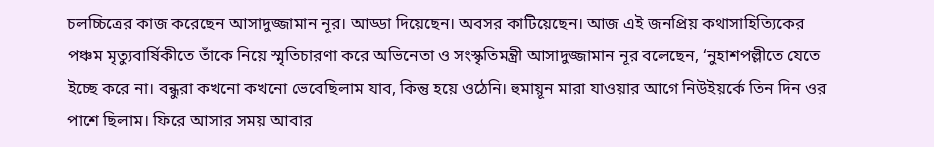চলচ্চিত্রের কাজ করেছেন আসাদুজ্জামান নূর। আড্ডা দিয়েছেন। অবসর কাটিয়েছেন। আজ এই জনপ্রিয় কথাসাহিত্যিকের পঞ্চম মৃত্যুবার্ষিকীতে তাঁকে নিয়ে স্মৃতিচারণা করে অভিনেতা ও সংস্কৃতিমন্ত্রী আসাদুজ্জামান নূর বলেছেন, ‘নুহাশপল্লীতে যেতে ইচ্ছে করে না। বন্ধুরা কখনো কখনো ভেবেছিলাম যাব, কিন্তু হয়ে ওঠেনি। হুমায়ূন মারা যাওয়ার আগে নিউইয়র্কে তিন দিন ওর পাশে ছিলাম। ফিরে আসার সময় আবার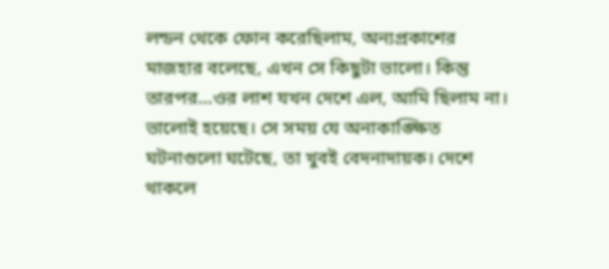লন্ডন থেকে ফোন করেছিলাম, অন্যপ্রকাশের মাজহার বলেছে, এখন সে কিছুটা ভালো। কিন্তু তারপর…ওর লাশ যখন দেশে এল, আমি ছিলাম না। ভালোই হয়েছে। সে সময় যে অনাকাঙ্ক্ষিত ঘটনাগুলো ঘটেছে, তা খুবই বেদনাদায়ক। দেশে থাকলে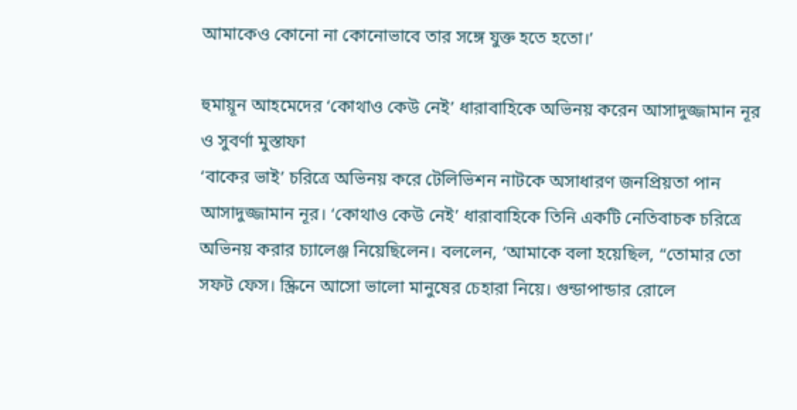আমাকেও কোনো না কোনোভাবে তার সঙ্গে যুক্ত হতে হতো।’

হুমায়ূন আহমেদের ‘কোথাও কেউ নেই’ ধারাবাহিকে অভিনয় করেন আসাদুজ্জামান নূর ও সুবর্ণা মুস্তাফা
‘বাকের ভাই’ চরিত্রে অভিনয় করে টেলিভিশন নাটকে অসাধারণ জনপ্রিয়তা পান আসাদুজ্জামান নূর। ‘কোথাও কেউ নেই’ ধারাবাহিকে তিনি একটি নেতিবাচক চরিত্রে অভিনয় করার চ্যালেঞ্জ নিয়েছিলেন। বললেন, ‘আমাকে বলা হয়েছিল, “তোমার তো সফট ফেস। স্ক্রিনে আসো ভালো মানুষের চেহারা নিয়ে। গুন্ডাপান্ডার রোলে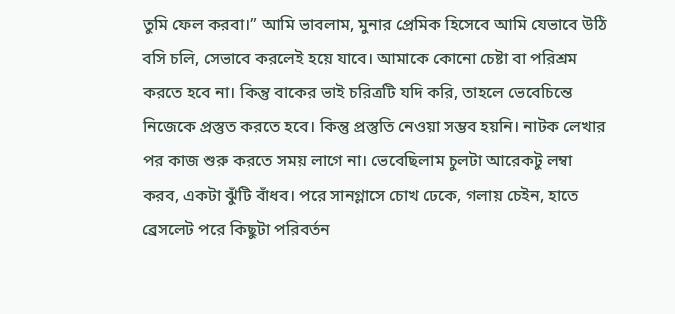তুমি ফেল করবা।” আমি ভাবলাম, মুনার প্রেমিক হিসেবে আমি যেভাবে উঠি বসি চলি, সেভাবে করলেই হয়ে যাবে। আমাকে কোনো চেষ্টা বা পরিশ্রম করতে হবে না। কিন্তু বাকের ভাই চরিত্রটি যদি করি, তাহলে ভেবেচিন্তে নিজেকে প্রস্তুত করতে হবে। কিন্তু প্রস্তুতি নেওয়া সম্ভব হয়নি। নাটক লেখার পর কাজ শুরু করতে সময় লাগে না। ভেবেছিলাম চুলটা আরেকটু লম্বা করব, একটা ঝুঁটি বাঁধব। পরে সানগ্লাসে চোখ ঢেকে, গলায় চেইন, হাতে ব্রেসলেট পরে কিছুটা পরিবর্তন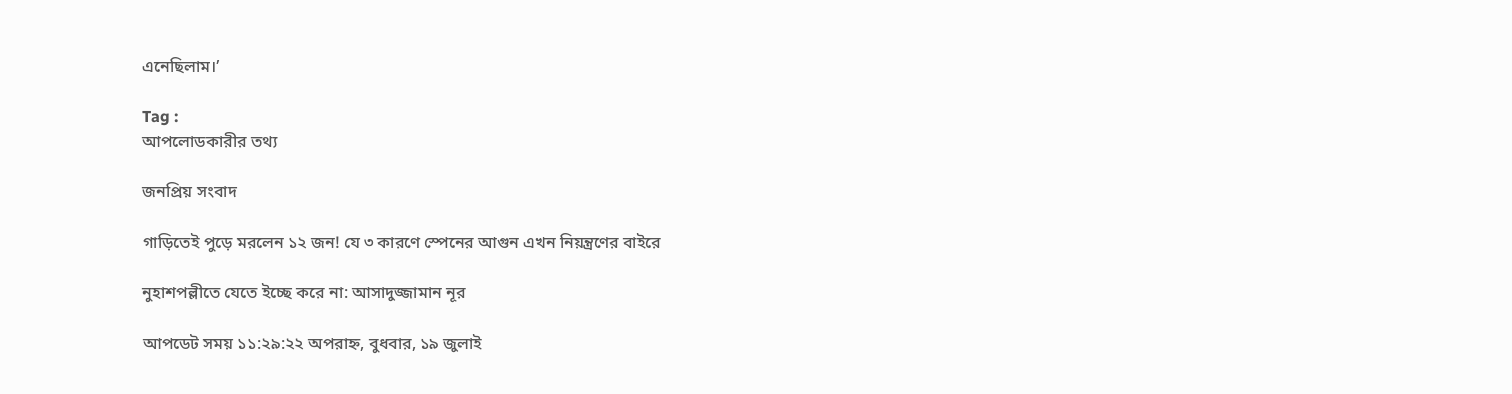এনেছিলাম।’

Tag :
আপলোডকারীর তথ্য

জনপ্রিয় সংবাদ

গাড়িতেই পুড়ে মরলেন ১২ জন! যে ৩ কারণে স্পেনের আগুন এখন নিয়ন্ত্রণের বাইরে

নুহাশপল্লীতে যেতে ইচ্ছে করে না: আসাদুজ্জামান নূর

আপডেট সময় ১১:২৯:২২ অপরাহ্ন, বুধবার, ১৯ জুলাই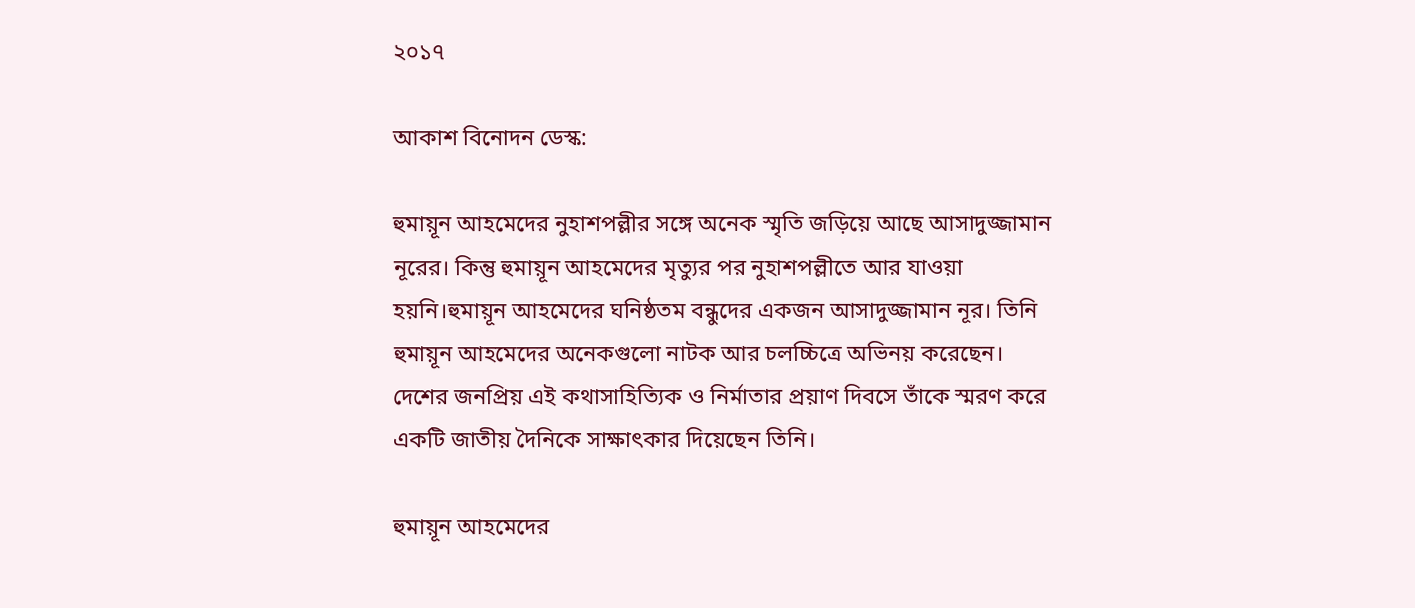২০১৭

আকাশ বিনোদন ডেস্ক:

হুমায়ূন আহমেদের নুহাশপল্লীর সঙ্গে অনেক স্মৃতি জড়িয়ে আছে আসাদুজ্জামান নূরের। কিন্তু হুমায়ূন আহমেদের মৃত্যুর পর নুহাশপল্লীতে আর যাওয়া হয়নি।হুমায়ূন আহমেদের ঘনিষ্ঠতম বন্ধুদের একজন আসাদুজ্জামান নূর। তিনি হুমায়ূন আহমেদের অনেকগুলো নাটক আর চলচ্চিত্রে অভিনয় করেছেন। দেশের জনপ্রিয় এই কথাসাহিত্যিক ও নির্মাতার প্রয়াণ দিবসে তাঁকে স্মরণ করে একটি জাতীয় দৈনিকে সাক্ষাৎকার দিয়েছেন তিনি।

হুমায়ূন আহমেদের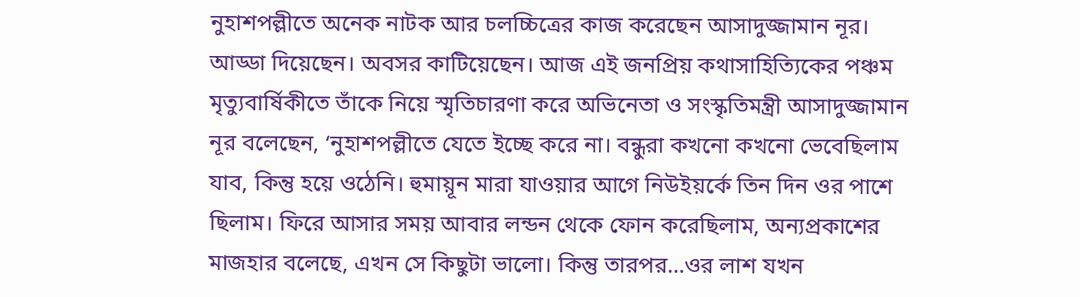নুহাশপল্লীতে অনেক নাটক আর চলচ্চিত্রের কাজ করেছেন আসাদুজ্জামান নূর। আড্ডা দিয়েছেন। অবসর কাটিয়েছেন। আজ এই জনপ্রিয় কথাসাহিত্যিকের পঞ্চম মৃত্যুবার্ষিকীতে তাঁকে নিয়ে স্মৃতিচারণা করে অভিনেতা ও সংস্কৃতিমন্ত্রী আসাদুজ্জামান নূর বলেছেন, ‘নুহাশপল্লীতে যেতে ইচ্ছে করে না। বন্ধুরা কখনো কখনো ভেবেছিলাম যাব, কিন্তু হয়ে ওঠেনি। হুমায়ূন মারা যাওয়ার আগে নিউইয়র্কে তিন দিন ওর পাশে ছিলাম। ফিরে আসার সময় আবার লন্ডন থেকে ফোন করেছিলাম, অন্যপ্রকাশের মাজহার বলেছে, এখন সে কিছুটা ভালো। কিন্তু তারপর…ওর লাশ যখন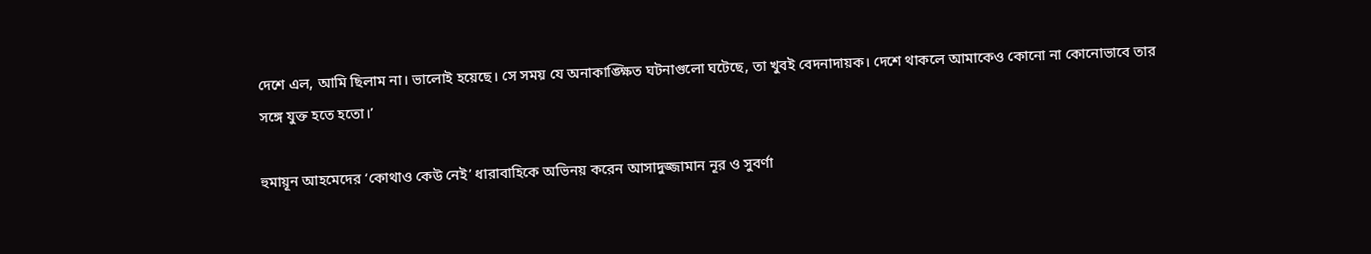দেশে এল, আমি ছিলাম না। ভালোই হয়েছে। সে সময় যে অনাকাঙ্ক্ষিত ঘটনাগুলো ঘটেছে, তা খুবই বেদনাদায়ক। দেশে থাকলে আমাকেও কোনো না কোনোভাবে তার সঙ্গে যুক্ত হতে হতো।’

হুমায়ূন আহমেদের ‘কোথাও কেউ নেই’ ধারাবাহিকে অভিনয় করেন আসাদুজ্জামান নূর ও সুবর্ণা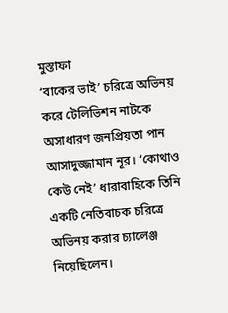মুস্তাফা
‘বাকের ভাই’ চরিত্রে অভিনয় করে টেলিভিশন নাটকে অসাধারণ জনপ্রিয়তা পান আসাদুজ্জামান নূর। ‘কোথাও কেউ নেই’ ধারাবাহিকে তিনি একটি নেতিবাচক চরিত্রে অভিনয় করার চ্যালেঞ্জ নিয়েছিলেন।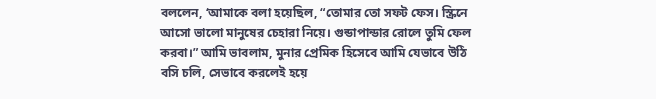বললেন, ‘আমাকে বলা হয়েছিল, “তোমার তো সফট ফেস। স্ক্রিনে আসো ভালো মানুষের চেহারা নিয়ে। গুন্ডাপান্ডার রোলে তুমি ফেল করবা।” আমি ভাবলাম, মুনার প্রেমিক হিসেবে আমি যেভাবে উঠি বসি চলি, সেভাবে করলেই হয়ে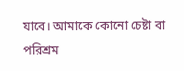যাবে। আমাকে কোনো চেষ্টা বা পরিশ্রম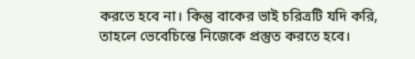করতে হবে না। কিন্তু বাকের ভাই চরিত্রটি যদি করি, তাহলে ভেবেচিন্তে নিজেকে প্রস্তুত করতে হবে।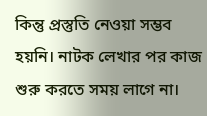কিন্তু প্রস্তুতি নেওয়া সম্ভব হয়নি। নাটক লেখার পর কাজ শুরু করতে সময় লাগে না।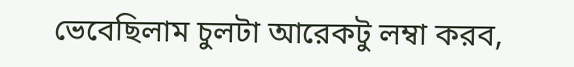ভেবেছিলাম চুলটা আরেকটু লম্বা করব,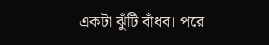একটা ঝুঁটি বাঁধব। পরে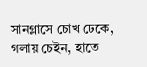সানগ্লাসে চোখ ঢেকে, গলায় চেইন, হাতে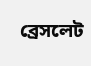ব্রেসলেট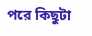পরে কিছুটা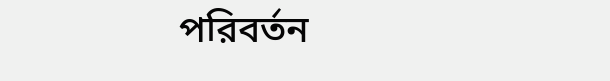পরিবর্তন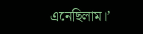এনেছিলাম।’